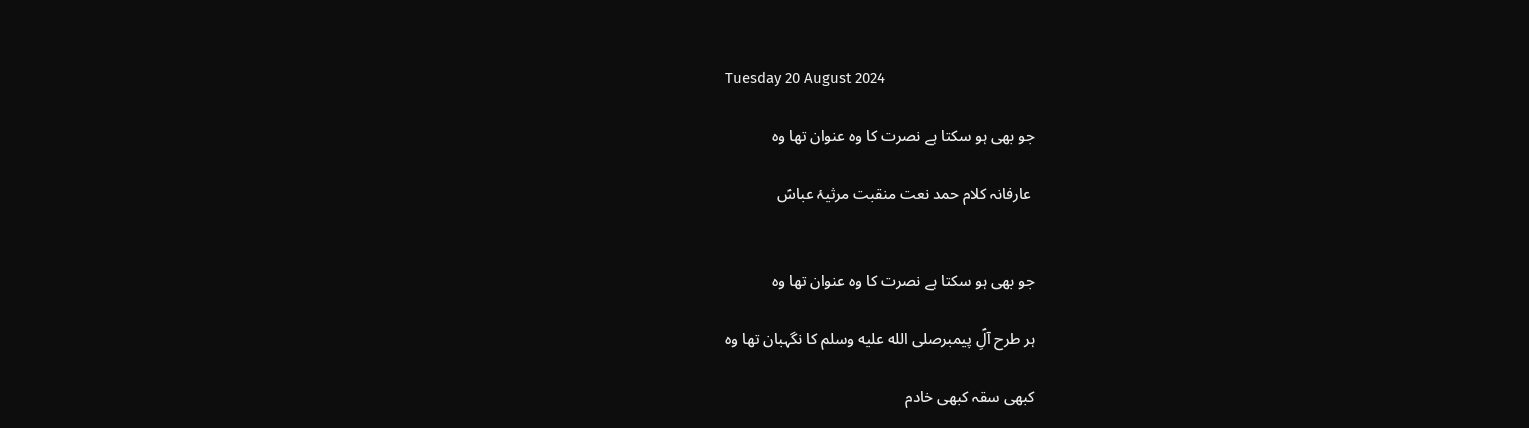Tuesday 20 August 2024

جو بھی ہو سکتا ہے نصرت کا وہ عنوان تھا وہ

 عارفانہ کلام حمد نعت منقبت مرثیۂ عباسؑ


جو بھی ہو سکتا ہے نصرت کا وہ عنوان تھا وہ

ہر طرح آلِؑ پیمبرصلى الله عليه وسلم کا نگہبان تھا وہ

کبھی سقہ کبھی خادم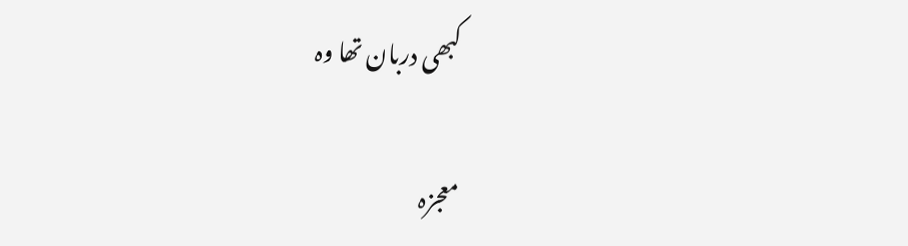کبھی دربان تھا وہ

معجزہ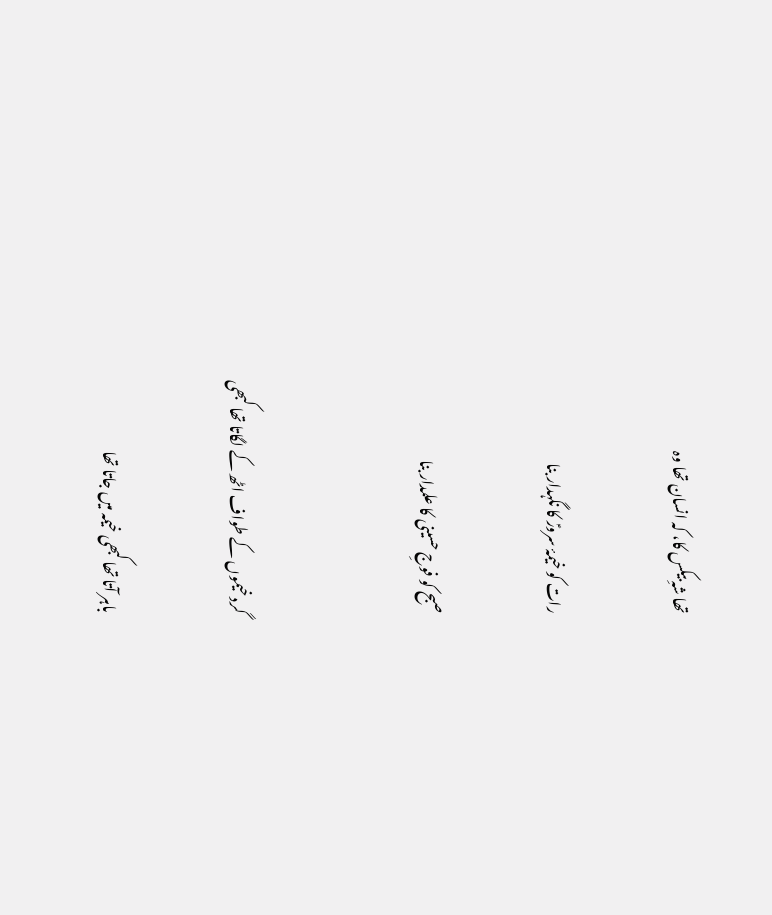تھا شہِ بیکس کا، کہ انسان تھا وہ

رات کو خیمۂ سرورؑ کا نگہدار بنا

صبح کو فوجِ حسینی کا علمدار بنا


گرد خیموں کے طواف اٹھ کے لگاتا تھا کبھی

باہر آتا تھا کبھی خیمہ میں جاتا تھا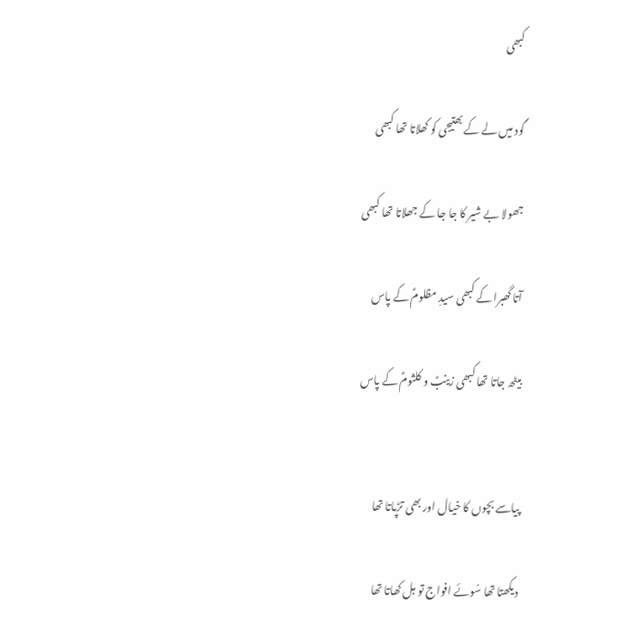کبھی

گود میں لے کے بھتیجی کو کھلاتا تھا کبھی

جھولا بے شیر کا جا جا کے جھلاتا تھا کبھی

آتا گھبرا کے کبھی سیدِ مظلومؑ کے پاس

بیٹھ جاتا تھا کبھی زینبؑ و کلثومؑ کے پاس


پیاسے بچوں کا خیال اور بھی تڑپاتا تھا

دیکھتا تھا سُوئے افواج تو بل کھاتا تھا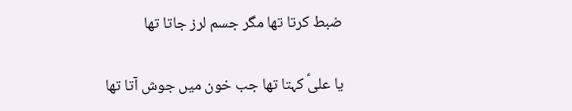ضبط کرتا تھا مگر جسم لرز جاتا تھا

یا علیؑ کہتا تھا جب خون میں جوش آتا تھا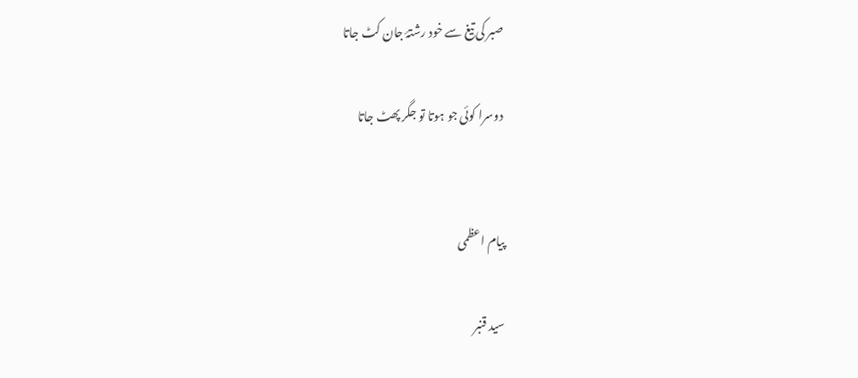صبر کی تیغ سے خود رشتۂ جان کٹ جاتا

دوسرا کوئی جو ہوتا تو جگر پھٹ جاتا


پیام اعظمی

سید قنبر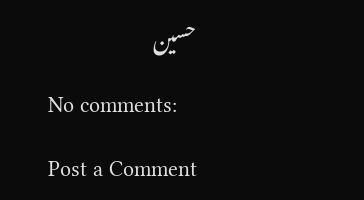حسین

No comments:

Post a Comment